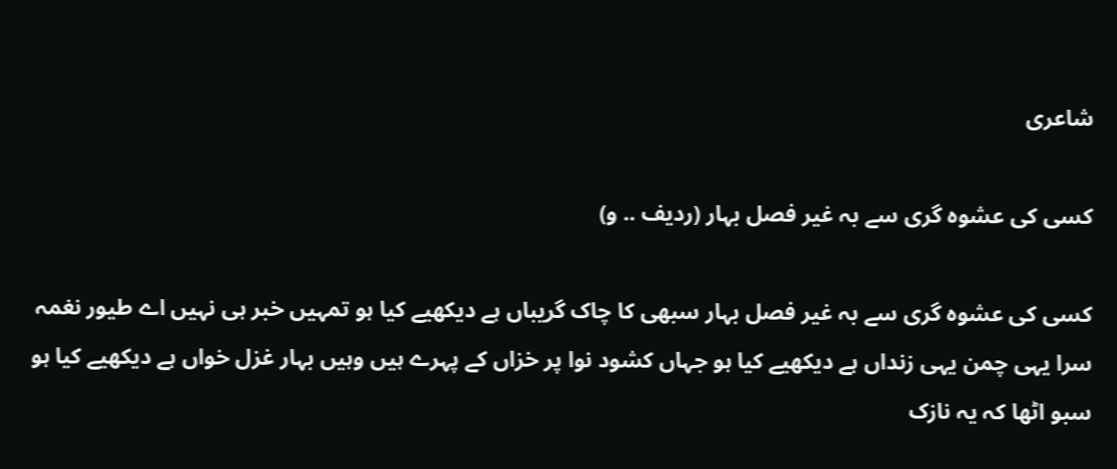شاعری

کسی کی عشوہ گری سے بہ غیر فصل بہار (ردیف .. و)

کسی کی عشوہ گری سے بہ غیر فصل بہار سبھی کا چاک گریباں ہے دیکھیے کیا ہو تمہیں خبر ہی نہیں اے طیور نغمہ سرا یہی چمن یہی زنداں ہے دیکھیے کیا ہو جہاں کشود نوا پر خزاں کے پہرے ہیں وہیں بہار غزل خواں ہے دیکھیے کیا ہو سبو اٹھا کہ یہ نازک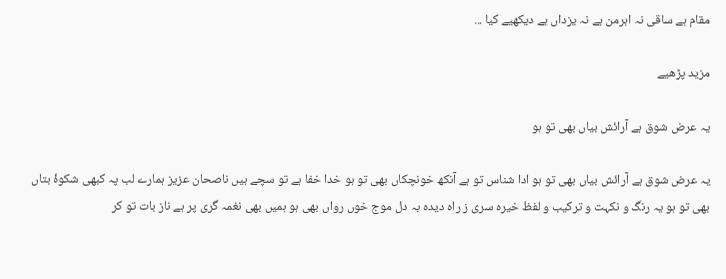مقام ہے ساقی نہ اہرمن ہے نہ یزداں ہے دیکھیے کیا ...

مزید پڑھیے

یہ عرض شوق ہے آرائش بیاں بھی تو ہو

یہ عرض شوق ہے آرائش بیاں بھی تو ہو ادا شناس تو ہے آنکھ خونچکاں بھی تو ہو خدا خفا ہے تو سچے ہیں ناصحان عزیز ہمارے لب پہ کبھی شکوۂ بتاں بھی تو ہو یہ رنگ و نکہت و ترکیب و لفظ خیرہ سری ز راہ دیدہ بہ دل موج خوں رواں بھی ہو ہمیں بھی نغمہ گری پر ہے ناز بات تو کر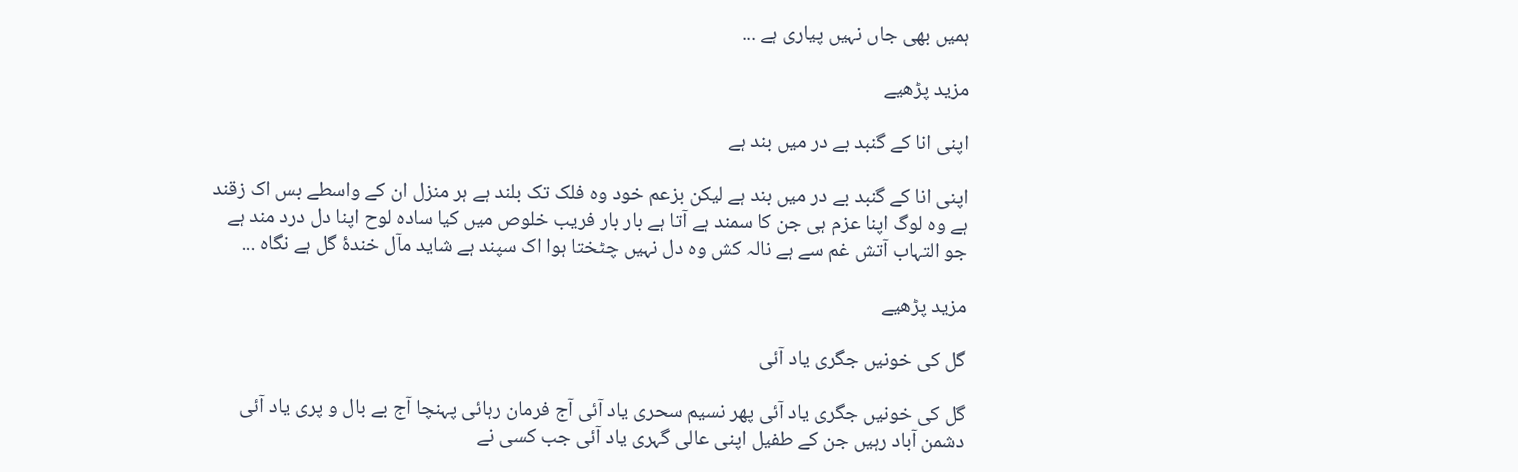ہمیں بھی جاں نہیں پیاری ہے ...

مزید پڑھیے

اپنی انا کے گنبد بے در میں بند ہے

اپنی انا کے گنبد بے در میں بند ہے لیکن بزعم خود وہ فلک تک بلند ہے ہر منزل ان کے واسطے بس اک زقند ہے وہ لوگ اپنا عزم ہی جن کا سمند ہے آتا ہے بار بار فریب خلوص میں کیا سادہ لوح اپنا دل درد مند ہے جو التہاب آتش غم سے ہے نالہ کش وہ دل نہیں چٹختا ہوا اک سپند ہے شاید مآل خندۂ گل ہے نگاہ ...

مزید پڑھیے

گل کی خونیں جگری یاد آئی

گل کی خونیں جگری یاد آئی پھر نسیم سحری یاد آئی آج فرمان رہائی پہنچا آج بے بال و پری یاد آئی دشمن آباد رہیں جن کے طفیل اپنی عالی گہری یاد آئی جب کسی نے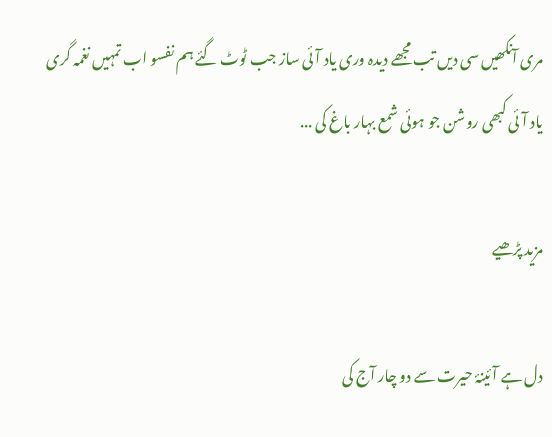مری آنکھیں سی دیں تب مجھے دیدہ وری یاد آئی ساز جب ٹوٹ گئے ہم نفسو اب تمہیں نغمہ گری یاد آئی کبھی روشن جو ہوئی شمع بہار باغ کی ...

مزید پڑھیے

دل ہے آئینۂ حیرت سے دو چار آج کی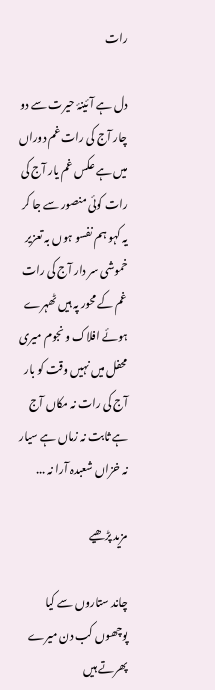رات

دل ہے آئینۂ حیرت سے دو چار آج کی رات غم دوراں میں ہے عکس غم یار آج کی رات کوئی منصور سے جا کر یہ کہو ہم نفسو ہوں بہ تعزیر خموشی سر دار آج کی رات غم کے محور پہ ہیں ٹھہرے ہوئے افلاک و نجوم میری محفل میں نہیں وقت کو بار آج کی رات نہ مکاں آج ہے ثابت نہ زماں ہے سیار نہ خزاں شعبدہ آرا نہ ...

مزید پڑھیے

چاند ستاروں سے کیا پوچھوں کب دن میرے پھرتے ہیں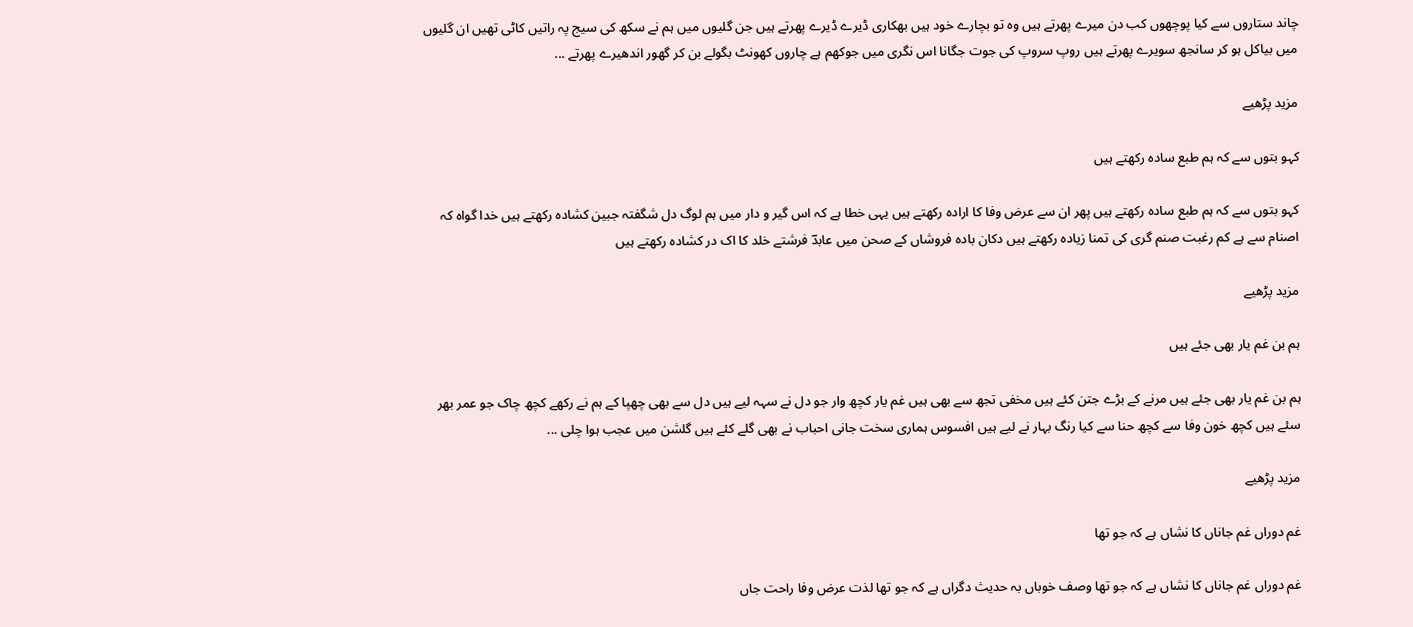چاند ستاروں سے کیا پوچھوں کب دن میرے پھرتے ہیں وہ تو بچارے خود ہیں بھکاری ڈیرے ڈیرے پھرتے ہیں جن گلیوں میں ہم نے سکھ کی سیج پہ راتیں کاٹی تھیں ان گلیوں میں بیاکل ہو کر سانجھ سویرے پھرتے ہیں روپ سروپ کی جوت جگانا اس نگری میں جوکھم ہے چاروں کھونٹ بگولے بن کر گھور اندھیرے پھرتے ...

مزید پڑھیے

کہو بتوں سے کہ ہم طبع سادہ رکھتے ہیں

کہو بتوں سے کہ ہم طبع سادہ رکھتے ہیں پھر ان سے عرض وفا کا ارادہ رکھتے ہیں یہی خطا ہے کہ اس گیر و دار میں ہم لوگ دل شگفتہ جبین کشادہ رکھتے ہیں خدا گواہ کہ اصنام سے ہے کم رغبت صنم گری کی تمنا زیادہ رکھتے ہیں دکان بادہ فروشاں کے صحن میں عابدؔ فرشتے خلد کا اک در کشادہ رکھتے ہیں

مزید پڑھیے

ہم بن غم یار بھی جئے ہیں

ہم بن غم یار بھی جئے ہیں مرنے کے بڑے جتن کئے ہیں مخفی تجھ سے بھی ہیں غم یار کچھ وار جو دل نے سہہ لیے ہیں دل سے بھی چھپا کے ہم نے رکھے کچھ چاک جو عمر بھر سئے ہیں کچھ خون وفا سے کچھ حنا سے کیا رنگ بہار نے لیے ہیں افسوس ہماری سخت جانی احباب نے بھی گلے کئے ہیں گلشن میں عجب ہوا چلی ...

مزید پڑھیے

غم دوراں غم جاناں کا نشاں ہے کہ جو تھا

غم دوراں غم جاناں کا نشاں ہے کہ جو تھا وصف خوباں بہ حدیث دگراں ہے کہ جو تھا لذت عرض وفا راحت جاں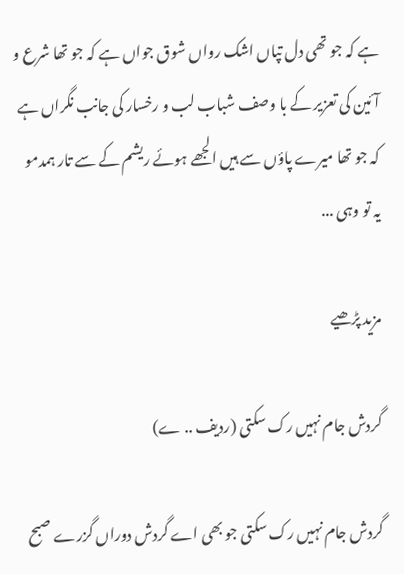ہے کہ جو تھی دل‌ تپاں اشک رواں شوق جواں ہے کہ جو تھا شرع و آئین کی تعزیر کے با وصف شباب لب و رخسار کی جانب نگراں ہے کہ جو تھا میرے پاؤں سے ہیں الجھے ہوئے ریشم کے سے تار ہمدمو یہ تو وہی ...

مزید پڑھیے

گردش جام نہیں رک سکتی (ردیف .. ے)

گردش جام نہیں رک سکتی جو بھی اے گردش دوراں گزرے صبح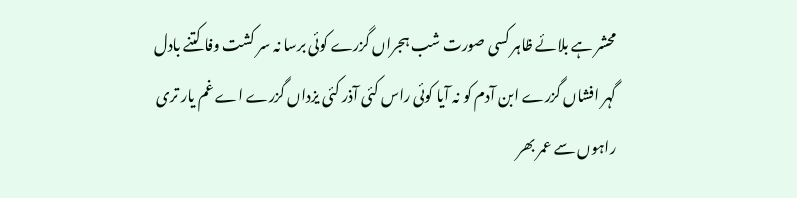محشر ہے بلائے ظاہر کسی صورت شب ہجراں گزرے کوئی برسا نہ سر کشت وفا کتنے بادل گہر افشاں گزرے ابن آدم کو نہ آیا کوئی راس کئی آذر کئی یزداں گزرے اے غم یار تری راہوں سے عمر بھر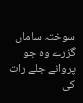سوختہ ساماں گزرے وہ جو پروانے جلے رات کی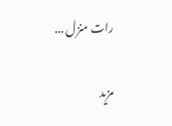رات منزل ...

مزید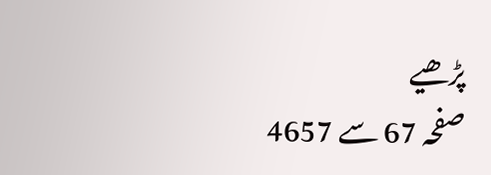پڑھیے
صفحہ 67 سے 4657